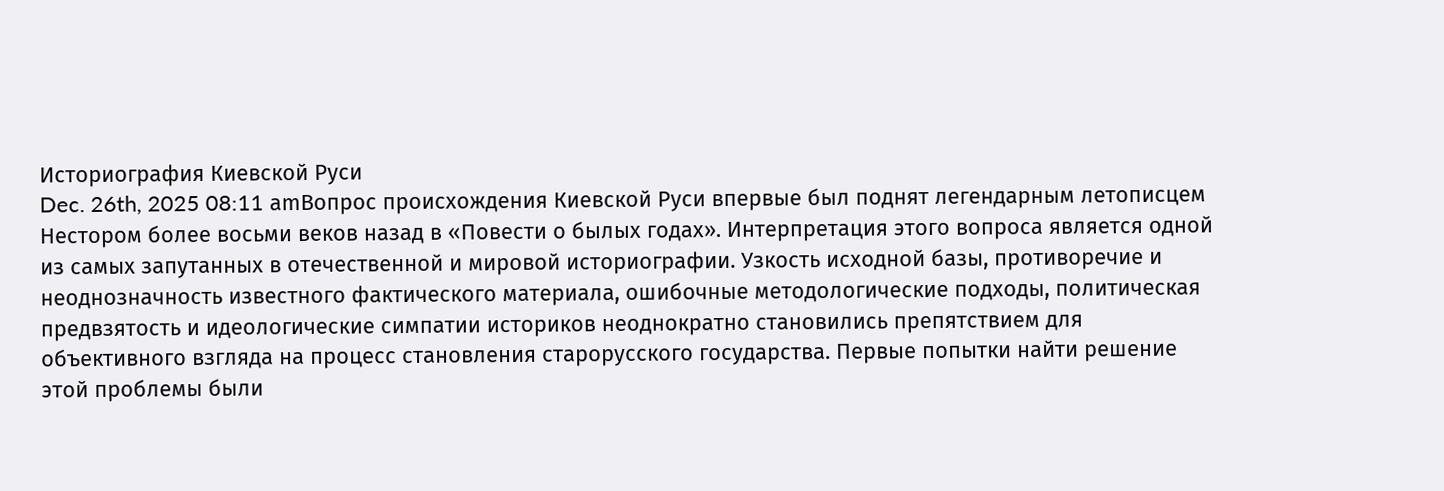Историография Киевской Руси
Dec. 26th, 2025 08:11 amВопрос происхождения Киевской Руси впервые был поднят легендарным летописцем Нестором более восьми веков назад в «Повести о былых годах». Интерпретация этого вопроса является одной из самых запутанных в отечественной и мировой историографии. Узкость исходной базы, противоречие и неоднозначность известного фактического материала, ошибочные методологические подходы, политическая предвзятость и идеологические симпатии историков неоднократно становились препятствием для объективного взгляда на процесс становления старорусского государства. Первые попытки найти решение этой проблемы были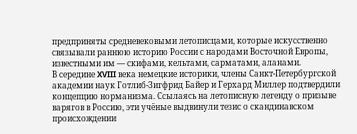предприняты средневековыми летописцами, которые искусственно связывали раннюю историю России с народами Восточной Европы, известными им — скифами, кельтами, сарматами, аланами.
В середине XVIII века немецкие историки, члены Санкт-Петербургской академии наук Готлиб-Зигфрид Байер и Герхард Миллер подтвердили концепцию норманизма. Ссылаясь на летописную легенду о призыве варягов в Россию, эти учёные выдвинули тезис о скандинавском происхождении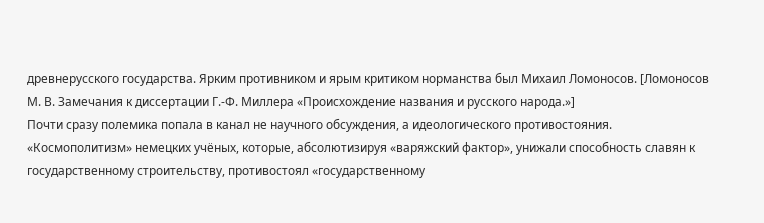древнерусского государства. Ярким противником и ярым критиком норманства был Михаил Ломоносов. [Ломоносов М. В. Замечания к диссертации Г.-Ф. Миллера «Происхождение названия и русского народа.»]
Почти сразу полемика попала в канал не научного обсуждения, а идеологического противостояния. «Космополитизм» немецких учёных, которые, абсолютизируя «варяжский фактор», унижали способность славян к государственному строительству, противостоял «государственному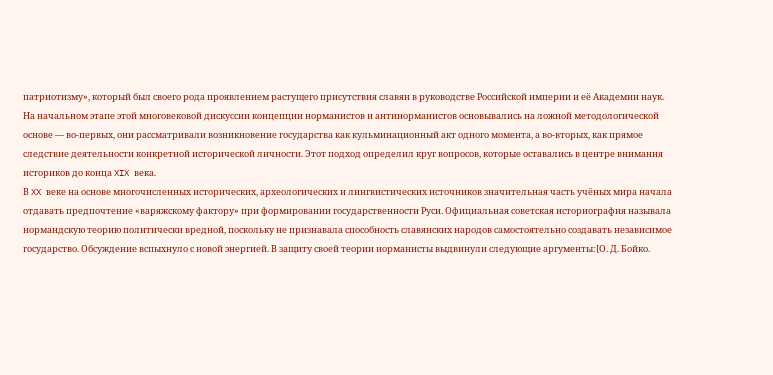патриотизму», который был своего рода проявлением растущего присутствия славян в руководстве Российской империи и её Академии наук.
На начальном этапе этой многовековой дискуссии концепции норманистов и антинорманистов основывались на ложной методологической основе — во-первых, они рассматривали возникновение государства как кульминационный акт одного момента, а во-вторых, как прямое следствие деятельности конкретной исторической личности. Этот подход определил круг вопросов, которые оставались в центре внимания историков до конца XIX века.
В XX веке на основе многочисленных исторических, археологических и лингвистических источников значительная часть учёных мира начала отдавать предпочтение «варяжскому фактору» при формировании государственности Руси. Официальная советская историография называла нормандскую теорию политически вредной, поскольку не признавала способность славянских народов самостоятельно создавать независимое государство. Обсуждение вспыхнуло с новой энергией. В защиту своей теории норманисты выдвинули следующие аргументы:[О. Д. Бойко.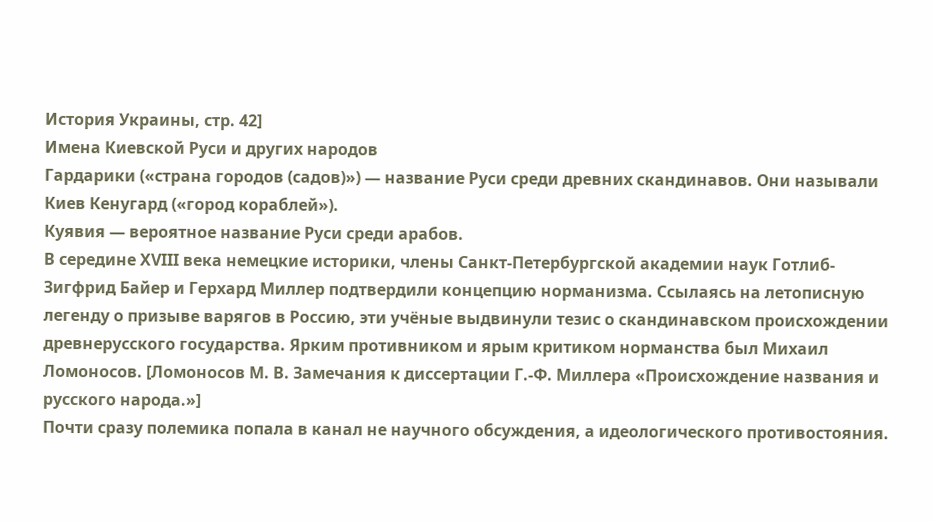История Украины, стр. 42]
Имена Киевской Руси и других народов
Гардарики («страна городов (садов)») — название Руси среди древних скандинавов. Они называли Киев Кенугард («город кораблей»).
Куявия — вероятное название Руси среди арабов.
В середине XVIII века немецкие историки, члены Санкт-Петербургской академии наук Готлиб-Зигфрид Байер и Герхард Миллер подтвердили концепцию норманизма. Ссылаясь на летописную легенду о призыве варягов в Россию, эти учёные выдвинули тезис о скандинавском происхождении древнерусского государства. Ярким противником и ярым критиком норманства был Михаил Ломоносов. [Ломоносов М. В. Замечания к диссертации Г.-Ф. Миллера «Происхождение названия и русского народа.»]
Почти сразу полемика попала в канал не научного обсуждения, а идеологического противостояния.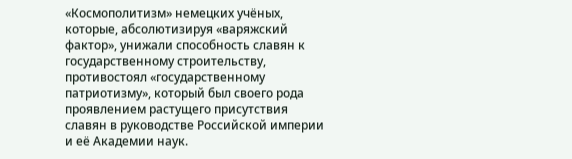«Космополитизм» немецких учёных, которые, абсолютизируя «варяжский фактор», унижали способность славян к государственному строительству, противостоял «государственному патриотизму», который был своего рода проявлением растущего присутствия славян в руководстве Российской империи и её Академии наук.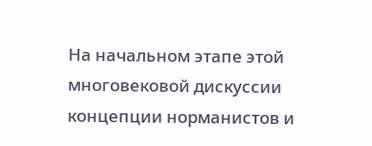На начальном этапе этой многовековой дискуссии концепции норманистов и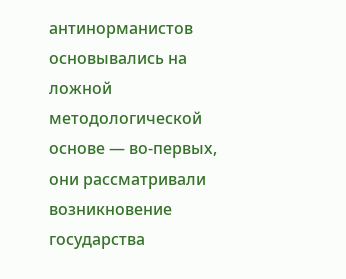антинорманистов основывались на ложной методологической основе — во-первых, они рассматривали возникновение государства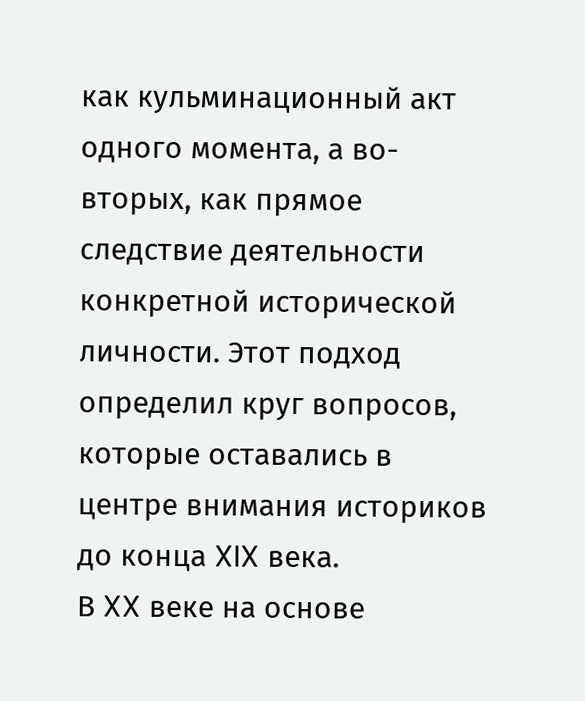как кульминационный акт одного момента, а во-вторых, как прямое следствие деятельности конкретной исторической личности. Этот подход определил круг вопросов, которые оставались в центре внимания историков до конца XIX века.
В XX веке на основе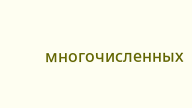многочисленных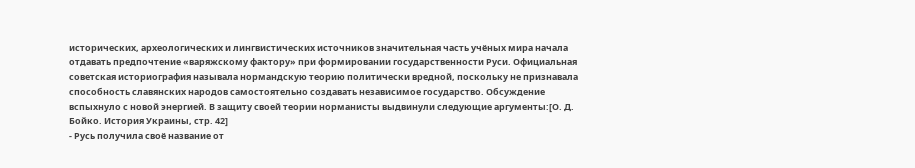исторических, археологических и лингвистических источников значительная часть учёных мира начала отдавать предпочтение «варяжскому фактору» при формировании государственности Руси. Официальная советская историография называла нормандскую теорию политически вредной, поскольку не признавала способность славянских народов самостоятельно создавать независимое государство. Обсуждение вспыхнуло с новой энергией. В защиту своей теории норманисты выдвинули следующие аргументы:[О. Д. Бойко. История Украины, стр. 42]
- Русь получила своё название от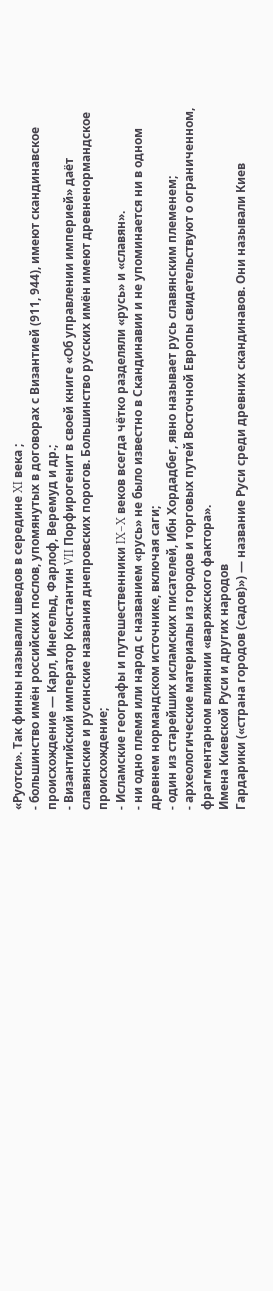«Руотси». Так финны называли шведов в середине XI века ;
- большинство имён российских послов, упомянутых в договорах с Византией (911, 944), имеют скандинавское происхождение — Карл, Инегельд, Фарлоф, Веремуд и др.;
- Византийский император Константин VII Порфирогенит в своей книге «Об управлении империей» даёт славянские и русинские названия днепровских порогов. Большинство русских имён имеют древненормандское происхождение;
- Исламские географы и путешественники IX–X веков всегда чётко разделяли «русь» и «славян».
- ни одно племя или народ с названием «русь» не было известно в Скандинавии и не упоминается ни в одном древнем нормандском источнике, включая саги;
- один из старейших исламских писателей, Ибн Хордадбег, явно называет русь славянским племенем;
- археологические материалы из городов и торговых путей Восточной Европы свидетельствуют о ограниченном, фрагментарном влиянии «варяжского фактора».
Имена Киевской Руси и других народов
Гардарики («страна городов (садов)») — название Руси среди древних скандинавов. Они называли Киев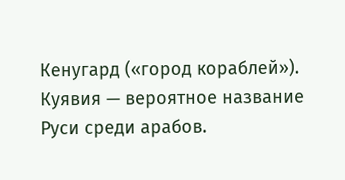Кенугард («город кораблей»).
Куявия — вероятное название Руси среди арабов.